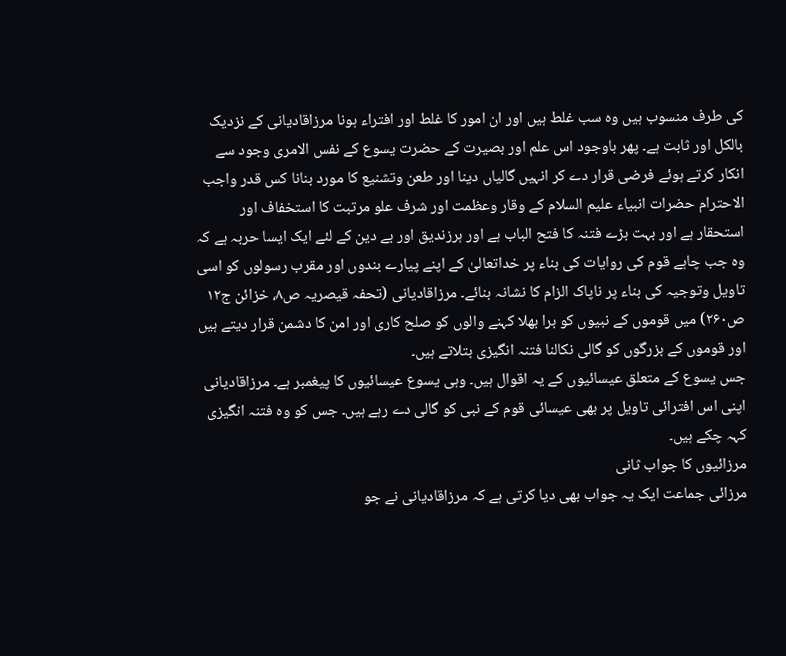کی طرف منسوب ہیں وہ سب غلط ہیں اور ان امور کا غلط اور افتراء ہونا مرزاقادیانی کے نزدیک بالکل اور ثابت ہے۔ پھر باوجود اس علم اور بصیرت کے حضرت یسوع کے نفس الامری وجود سے انکار کرتے ہوئے فرضی قرار دے کر انہیں گالیاں دینا اور طعن وتشنیع کا مورد بنانا کس قدر واجب الاحترام حضرات انبیاء علیم السلام کے وقار وعظمت اور شرف علو مرتبت کا استخفاف اور استحقار ہے اور بہت بڑے فتنہ کا فتح الباب ہے اور ہرزندیق اور بے دین کے لئے ایک ایسا حربہ ہے کہ وہ جب چاہے قوم کی روایات کی بناء پر خداتعالیٰ کے اپنے پیارے بندوں اور مقرب رسولوں کو اسی تاویل وتوجیہ کی بناء پر ناپاک الزام کا نشانہ بنائے۔ مرزاقادیانی (تحفہ قیصریہ ص۸، خزائن ج۱۲ ص۲۶۰) میں قوموں کے نبیوں کو برا بھلا کہنے والوں کو صلح کاری اور امن کا دشمن قرار دیتے ہیں اور قوموں کے بزرگوں کو گالی نکالنا فتنہ انگیزی بتلاتے ہیں۔
جس یسوع کے متعلق عیسائیوں کے یہ اقوال ہیں۔ وہی یسوع عیسائیوں کا پیغمبر ہے۔ مرزاقادیانی اپنی اس افترائی تاویل پر بھی عیسائی قوم کے نبی کو گالی دے رہے ہیں۔ جس کو وہ فتنہ انگیزی کہہ چکے ہیں۔
مرزائیوں کا جواب ثانی
مرزائی جماعت ایک یہ جواب بھی دیا کرتی ہے کہ مرزاقادیانی نے جو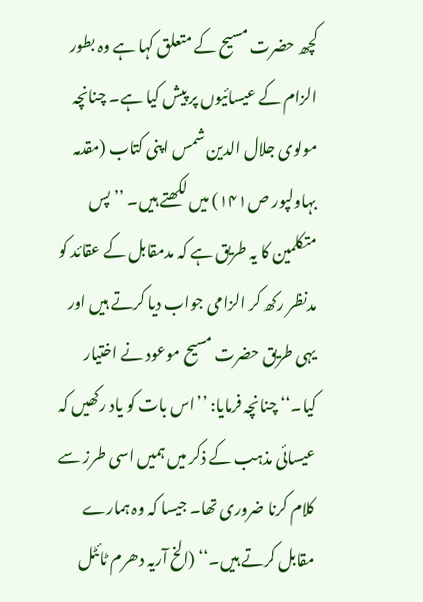کچھ حضرت مسیح کے متعلق کہا ہے وہ بطور الزام کے عیسائیوں پر پیش کیا ہے۔ چنانچہ مولوی جلال الدین شمس اپنی کتاب (مقدمہ بہاولپور ص۱۴۱) میں لکھتے ہیں۔ ’’پس متکلمین کا یہ طریق ہے کہ مدمقابل کے عقائد کو مدنظر رکھ کر الزامی جواب دیا کرتے ہیں اور یہی طریق حضرت مسیح موعود نے اختیار کیا۔‘‘ چنانچہ فرمایا: ’’اس بات کو یاد رکھیں کہ عیسائی مذہب کے ذکر میں ہمیں اسی طرز سے کلام کرنا ضروری تھا۔ جیسا کہ وہ ہمارے مقابل کرتے ہیں۔‘‘ (الخ آریہ دھرم ٹائٹل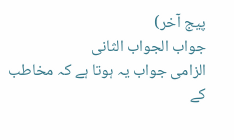پیج آخر)
جواب الجواب الثانی
الزامی جواب یہ ہوتا ہے کہ مخاطب کے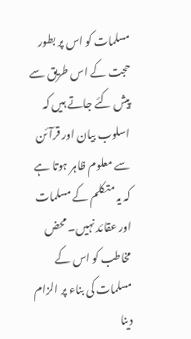مسلمات کو اس پر بطور حجت کے اس طریق سے پیش کئے جاتے ہیں کہ اسلوب بیان اور قرآئن سے معلوم ظاہر ہوتا ہے کہ یہ متکلم کے مسلمات اور عقائد نہیں۔ محض مخاطب کو اس کے مسلمات کی بناء پر الزام دینا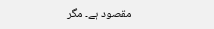مقصود ہے۔ مگر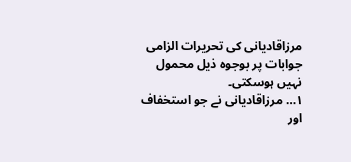مرزاقادیانی کی تحریرات الزامی جوابات پر بوجوہ ذیل محمول نہیں ہوسکتی۔
۱… مرزاقادیانی نے جو استخفاف اور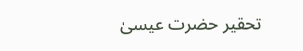تحقیر حضرت عیسیٰ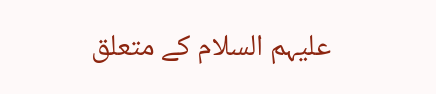علیہم السلام کے متعلق